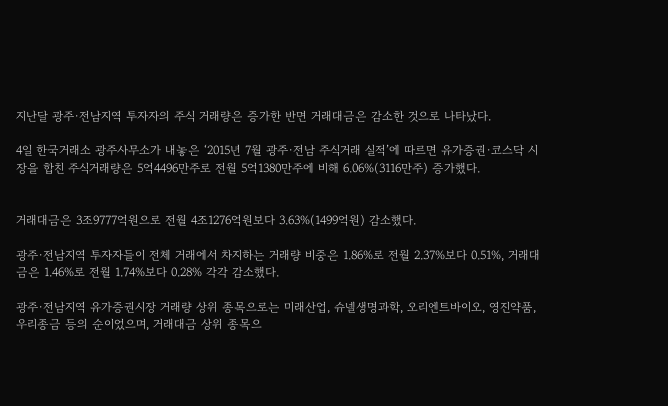지난달 광주·전남지역 투자자의 주식 거래량은 증가한 반면 거래대금은 감소한 것으로 나타났다.

4일 한국거래소 광주사무소가 내놓은 ‘2015년 7월 광주·전남 주식거래 실적’에 따르면 유가증권·코스닥 시장을 합친 주식거래량은 5억4496만주로 전월 5억1380만주에 비해 6.06%(3116만주) 증가했다.


거래대금은 3조9777억원으로 전월 4조1276억원보다 3.63%(1499억원) 감소했다.

광주·전남지역 투자자들이 전체 거래에서 차지하는 거래량 비중은 1.86%로 전월 2.37%보다 0.51%, 거래대금은 1.46%로 전월 1.74%보다 0.28% 각각 감소했다.

광주·전남지역 유가증권시장 거래량 상위 종목으로는 미래산업, 슈넬생명과학, 오리엔트바이오, 영진약품, 우리종금 등의 순이었으며, 거래대금 상위 종목으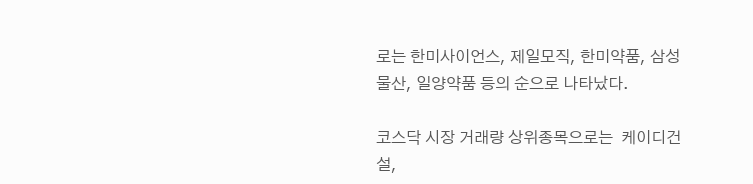로는 한미사이언스, 제일모직, 한미약품, 삼성물산, 일양약품 등의 순으로 나타났다.

코스닥 시장 거래량 상위종목으로는  케이디건설,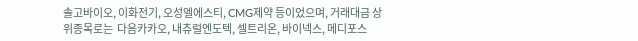솔고바이오, 이화전기, 오성엘에스티, CMG제약 등이었으며, 거래대금 상위종목로는  다음카카오, 내츄럴엔도텍, 셀트리온, 바이넥스, 메디포스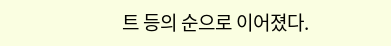트 등의 순으로 이어졌다.